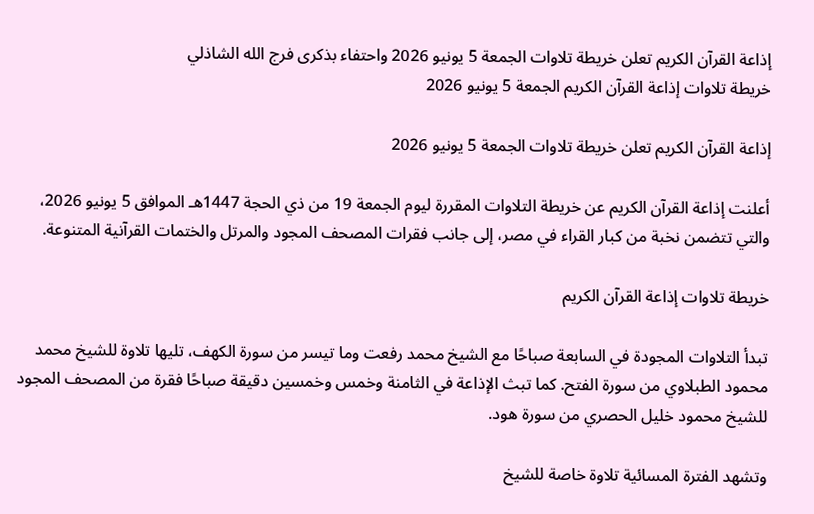إذاعة القرآن الكريم تعلن خريطة تلاوات الجمعة 5 يونيو 2026 واحتفاء بذكرى فرج الله الشاذلي
خريطة تلاوات إذاعة القرآن الكريم الجمعة 5 يونيو 2026

إذاعة القرآن الكريم تعلن خريطة تلاوات الجمعة 5 يونيو 2026

أعلنت إذاعة القرآن الكريم عن خريطة التلاوات المقررة ليوم الجمعة 19 من ذي الحجة 1447هـ الموافق 5 يونيو 2026، والتي تتضمن نخبة من كبار القراء في مصر، إلى جانب فقرات المصحف المجود والمرتل والختمات القرآنية المتنوعة.

خريطة تلاوات إذاعة القرآن الكريم

تبدأ التلاوات المجودة في السابعة صباحًا مع الشيخ محمد رفعت وما تيسر من سورة الكهف، تليها تلاوة للشيخ محمد محمود الطبلاوي من سورة الفتح. كما تبث الإذاعة في الثامنة وخمس وخمسين دقيقة صباحًا فقرة من المصحف المجود للشيخ محمود خليل الحصري من سورة هود.

وتشهد الفترة المسائية تلاوة خاصة للشيخ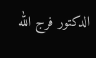الدكتور فرج الله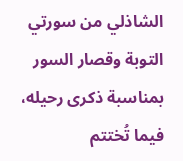الشاذلي من سورتي التوبة وقصار السور بمناسبة ذكرى رحيله، فيما تُختتم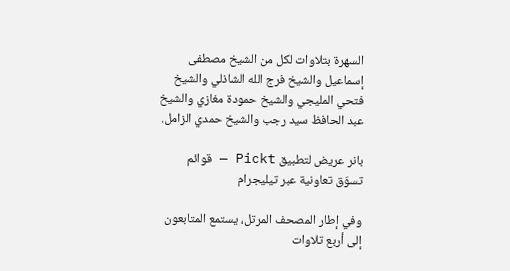السهرة بتلاوات لكل من الشيخ مصطفى إسماعيل والشيخ فرج الله الشاذلي والشيخ فتحي المليجي والشيخ حمودة مغازي والشيخ عبد الحافظ سيد رجب والشيخ حمدي الزامل.

بانر عريض لتطبيق Pickt — قوائم تسوّق تعاونية عبر تيليجرام

وفي إطار المصحف المرتل، يستمع المتابعون إلى أربع تلاوات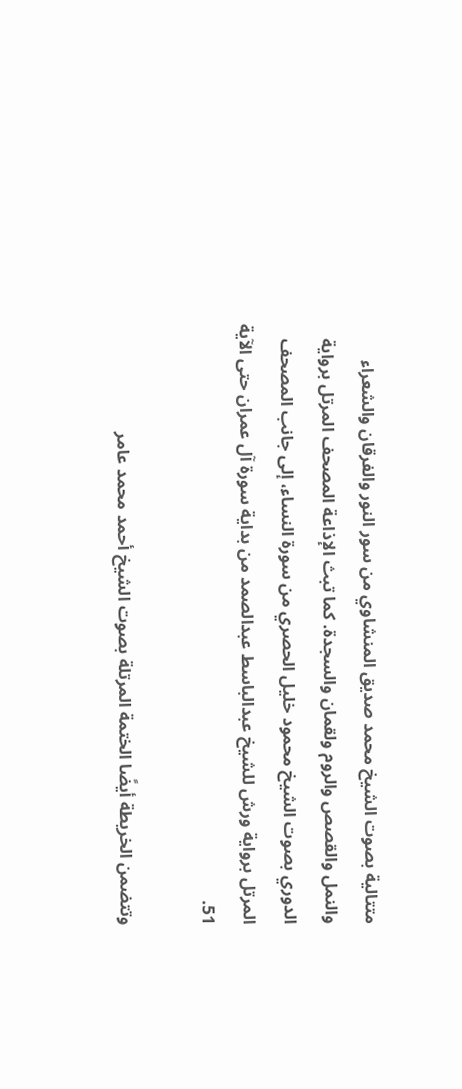متتالية بصوت الشيخ محمد صديق المنشاوي من سور النور والفرقان والشعراء والنمل والقصص والروم ولقمان والسجدة. كما تبث الإذاعة المصحف المرتل برواية الدوري بصوت الشيخ محمود خليل الحصري من سورة النساء، إلى جانب المصحف المرتل برواية ورش للشيخ عبدالباسط عبدالصمد من بداية سورة آل عمران حتى الآية 51.

وتتضمن الخريطة أيضًا الختمة المرتلة بصوت الشيخ أحمد محمد عامر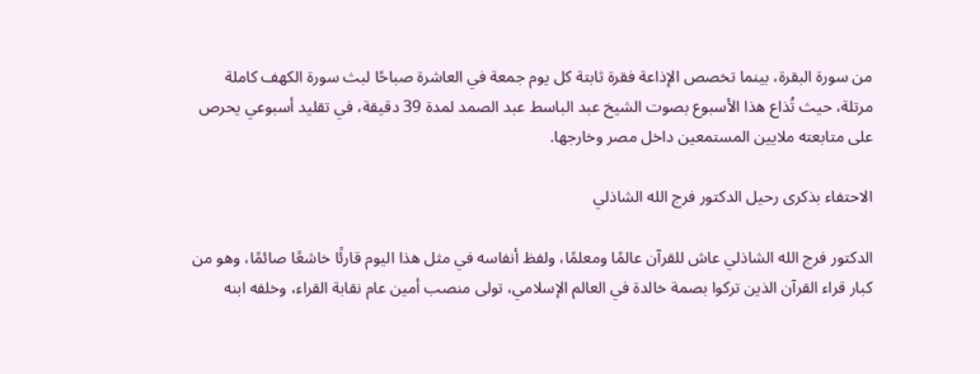من سورة البقرة، بينما تخصص الإذاعة فقرة ثابتة كل يوم جمعة في العاشرة صباحًا لبث سورة الكهف كاملة مرتلة، حيث تُذاع هذا الأسبوع بصوت الشيخ عبد الباسط عبد الصمد لمدة 39 دقيقة، في تقليد أسبوعي يحرص على متابعته ملايين المستمعين داخل مصر وخارجها.

الاحتفاء بذكرى رحيل الدكتور فرج الله الشاذلي

الدكتور فرج الله الشاذلي عاش للقرآن عالمًا ومعلمًا، ولفظ أنفاسه في مثل هذا اليوم قارئًا خاشعًا صائمًا، وهو من كبار قراء القرآن الذين تركوا بصمة خالدة في العالم الإسلامي، تولى منصب أمين عام نقابة القراء، وخلفه ابنه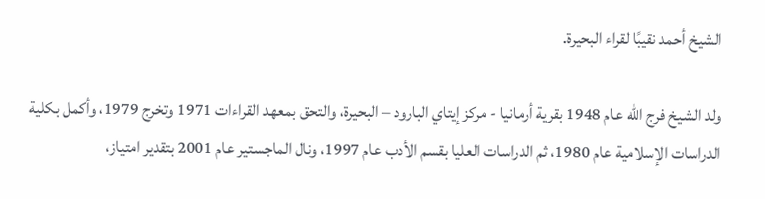الشيخ أحمد نقيبًا لقراء البحيرة.

ولد الشيخ فرج الله عام 1948 بقرية أرمانيا - مركز إيتاي البارود – البحيرة، والتحق بمعهد القراءات 1971 وتخرج 1979، وأكمل بكلية الدراسات الإسلامية عام 1980، ثم الدراسات العليا بقسم الأدب عام 1997، ونال الماجستير عام 2001 بتقدير امتياز،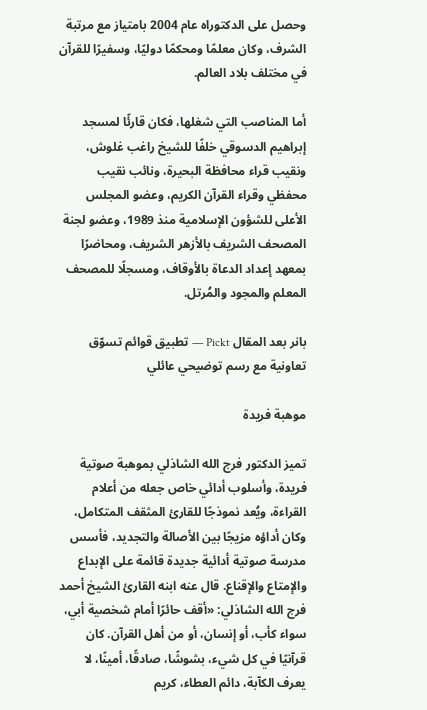وحصل على الدكتوراه عام 2004 بامتياز مع مرتبة الشرف، وكان معلمًا ومحكمًا دوليًا، وسفيرًا للقرآن في مختلف بلاد العالم.

أما المناصب التي شغلها، فكان قارئًا لمسجد إبراهيم الدسوقي خلفًا للشيخ راغب غلوش، ونقيب قراء محافظة البحيرة، ونائب نقيب محفظي وقراء القرآن الكريم، وعضو المجلس الأعلى للشؤون الإسلامية منذ 1989، وعضو لجنة المصحف الشريف بالأزهر الشريف، ومحاضرًا بمعهد إعداد الدعاة بالأوقاف، ومسجلًا للمصحف المعلم والمجود والمُرتل.

بانر بعد المقال Pickt — تطبيق قوائم تسوّق تعاونية مع رسم توضيحي عائلي

موهبة فريدة

تميز الدكتور فرج الله الشاذلي بموهبة صوتية فريدة، وأسلوب أدائي خاص جعله من أعلام القراءة، ويُعد نموذجًا للقارئ المثقف المتكامل، وكان أداؤه مزيجًا بين الأصالة والتجديد، فأسس مدرسة صوتية أدائية جديدة قائمة على الإبداع والإمتاع والإقناع. قال عنه ابنه القارئ الشيخ أحمد فرج الله الشاذلي: «أقف حائرًا أمام شخصية أبي، سواء كأب، أو إنسان، أو من أهل القرآن. كان قرآنيًا في كل شيء، بشوشًا، صادقًا، أمينًا، لا يعرف الكآبة، دائم العطاء، كريم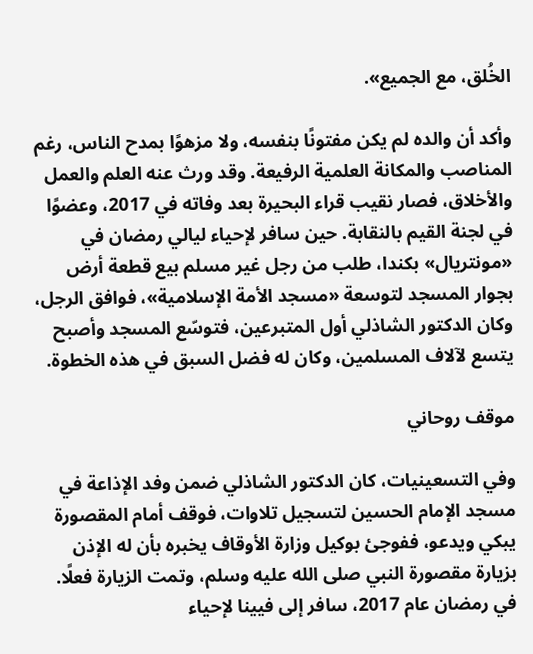الخُلق، مع الجميع».

وأكد أن والده لم يكن مفتونًا بنفسه، ولا مزهوًا بمدح الناس، رغم المناصب والمكانة العلمية الرفيعة. وقد ورث عنه العلم والعمل والأخلاق، فصار نقيب قراء البحيرة بعد وفاته في 2017، وعضوًا في لجنة القيم بالنقابة. حين سافر لإحياء ليالي رمضان في «مونتريال» بكندا، طلب من رجل غير مسلم بيع قطعة أرض بجوار المسجد لتوسعة «مسجد الأمة الإسلامية»، فوافق الرجل، وكان الدكتور الشاذلي أول المتبرعين، فتوسّع المسجد وأصبح يتسع لآلاف المسلمين، وكان له فضل السبق في هذه الخطوة.

موقف روحاني

وفي التسعينيات، كان الدكتور الشاذلي ضمن وفد الإذاعة في مسجد الإمام الحسين لتسجيل تلاوات، فوقف أمام المقصورة يبكي ويدعو، ففوجئ بوكيل وزارة الأوقاف يخبره بأن له الإذن بزيارة مقصورة النبي صلى الله عليه وسلم، وتمت الزيارة فعلًا. في رمضان عام 2017، سافر إلى فيينا لإحياء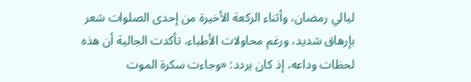ليالي رمضان، وأثناء الركعة الأخيرة من إحدى الصلوات شعر بإرهاق شديد، ورغم محاولات الأطباء، تأكدت الجالية أن هذه لحظات وداعه، إذ كان يردد: «وجاءت سكرة الموت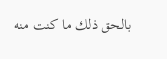بالحق ذلك ما كنت منه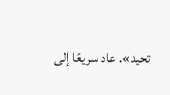تحيد». عاد سريعًا إلى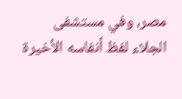مصر، وفي مستشفى الجلاء لفظ أنفاسه الأخيرة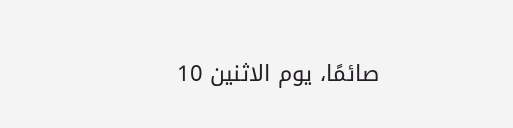صائمًا، يوم الاثنين 10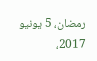رمضان، 5 يونيو 2017،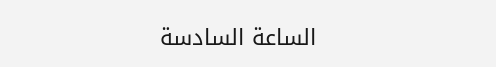الساعة السادسة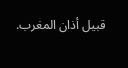قبيل أذان المغرب.